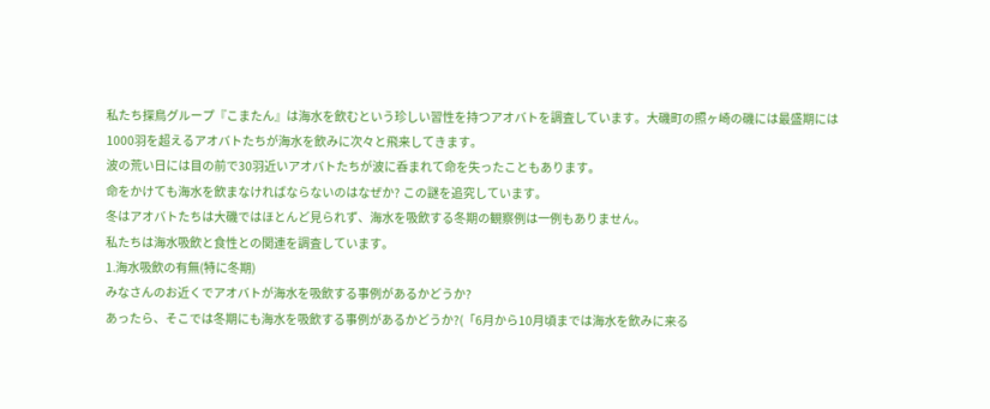私たち探鳥グループ『こまたん』は海水を飲むという珍しい習性を持つアオバトを調査しています。大磯町の照ヶ崎の磯には最盛期には1000羽を超えるアオバトたちが海水を飲みに次々と飛来してきます。
波の荒い日には目の前で30羽近いアオバトたちが波に呑まれて命を失ったこともあります。
命をかけても海水を飲まなければならないのはなぜか? この謎を追究しています。
冬はアオバトたちは大磯ではほとんど見られず、海水を吸飲する冬期の観察例は一例もありません。
私たちは海水吸飲と食性との関連を調査しています。
1.海水吸飲の有無(特に冬期)
みなさんのお近くでアオバトが海水を吸飲する事例があるかどうか?
あったら、そこでは冬期にも海水を吸飲する事例があるかどうか?(「6月から10月頃までは海水を飲みに来る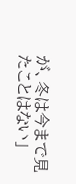が、冬は今まで見たことはない」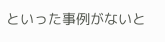といった事例がないと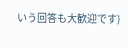いう回答も大歓迎です)